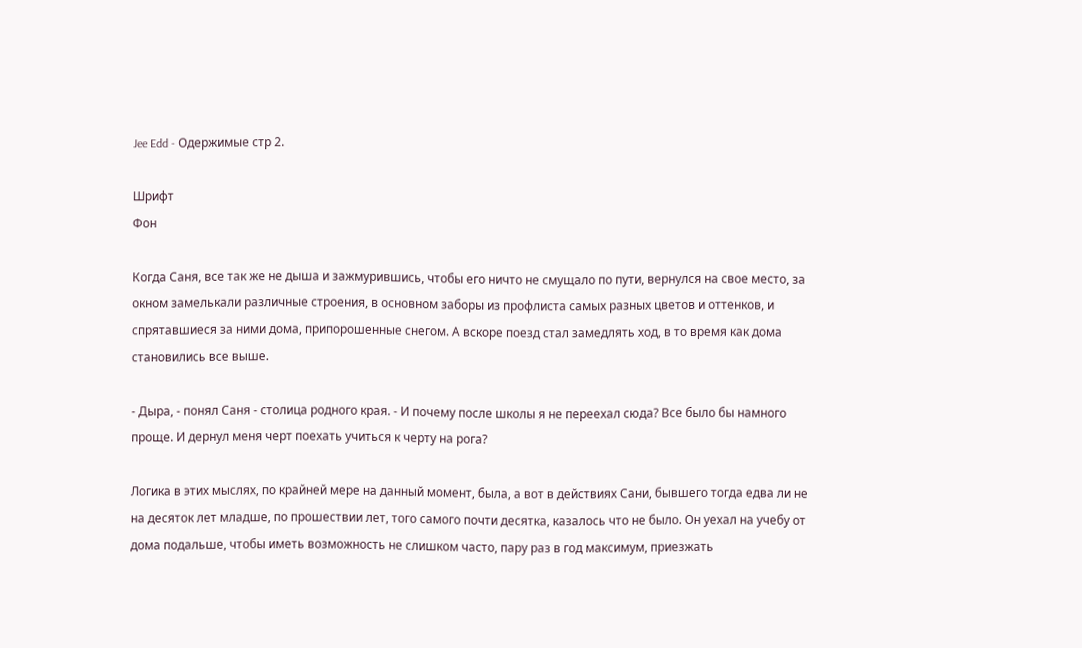Jee Edd - Одержимые стр 2.

Шрифт
Фон

Когда Саня, все так же не дыша и зажмурившись, чтобы его ничто не смущало по пути, вернулся на свое место, за окном замелькали различные строения, в основном заборы из профлиста самых разных цветов и оттенков, и спрятавшиеся за ними дома, припорошенные снегом. А вскоре поезд стал замедлять ход, в то время как дома становились все выше.

- Дыра, - понял Саня - столица родного края. - И почему после школы я не переехал сюда? Все было бы намного проще. И дернул меня черт поехать учиться к черту на рога?

Логика в этих мыслях, по крайней мере на данный момент, была, а вот в действиях Сани, бывшего тогда едва ли не на десяток лет младше, по прошествии лет, того самого почти десятка, казалось что не было. Он уехал на учебу от дома подальше, чтобы иметь возможность не слишком часто, пару раз в год максимум, приезжать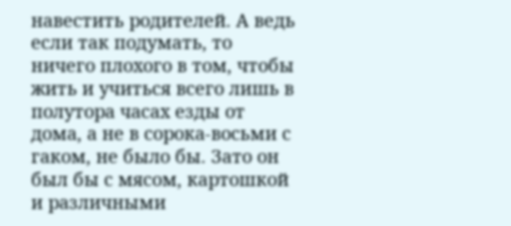навестить родителей. А ведь если так подумать, то ничего плохого в том, чтобы жить и учиться всего лишь в полутора часах езды от дома, а не в сорока-восьми с гаком, не было бы. Зато он был бы с мясом, картошкой и различными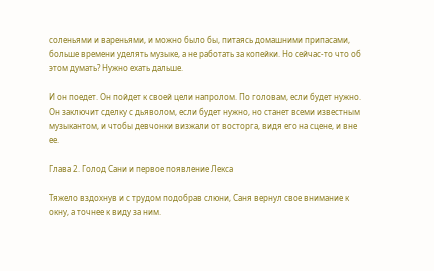соленьями и вареньями, и можно было бы, питаясь домашними припасами, больше времени уделять музыке, а не работать за копейки. Но сейчас-то что об этом думать? Нужно ехать дальше.

И он поедет. Он пойдет к своей цели напролом. По головам, если будет нужно. Он заключит сделку с дьяволом, если будет нужно, но станет всеми известным музыкантом, и чтобы девчонки визжали от восторга, видя его на сцене, и вне ее.

Глава 2. Голод Сани и первое появление Лекса

Тяжело вздохнув и с трудом подобрав слюни, Саня вернул свое внимание к окну, а точнее к виду за ним.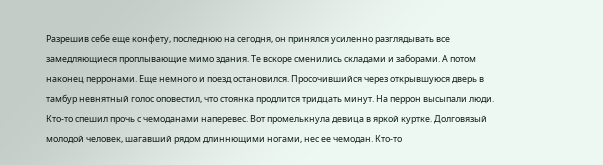Разрешив себе еще конфету, последнюю на сегодня, он принялся усиленно разглядывать все замедляющиеся проплывающие мимо здания. Те вскоре сменились складами и заборами. А потом наконец перронами. Еще немного и поезд остановился. Просочившийся через открывшуюся дверь в тамбур невнятный голос оповестил, что стоянка продлится тридцать минут. На перрон высыпали люди. Кто-то спешил прочь с чемоданами наперевес. Вот промелькнула девица в яркой куртке. Долговязый молодой человек, шагавший рядом длиннющими ногами, нес ее чемодан. Кто-то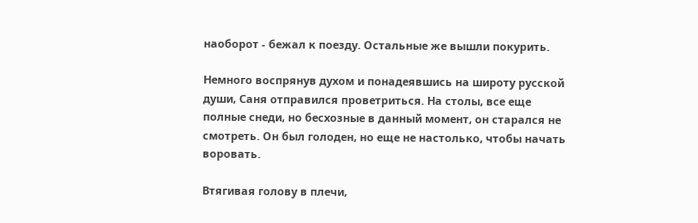наоборот - бежал к поезду. Остальные же вышли покурить.

Немного воспрянув духом и понадеявшись на широту русской души, Саня отправился проветриться. На столы, все еще полные снеди, но бесхозные в данный момент, он старался не смотреть. Он был голоден, но еще не настолько, чтобы начать воровать.

Втягивая голову в плечи,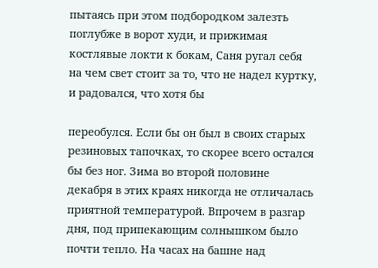пытаясь при этом подбородком залезть поглубже в ворот худи, и прижимая костлявые локти к бокам, Саня ругал себя на чем свет стоит за то, что не надел куртку, и радовался, что хотя бы

переобулся. Если бы он был в своих старых резиновых тапочках, то скорее всего остался бы без ног. Зима во второй половине декабря в этих краях никогда не отличалась приятной температурой. Впрочем в разгар дня, под припекающим солнышком было почти тепло. На часах на башне над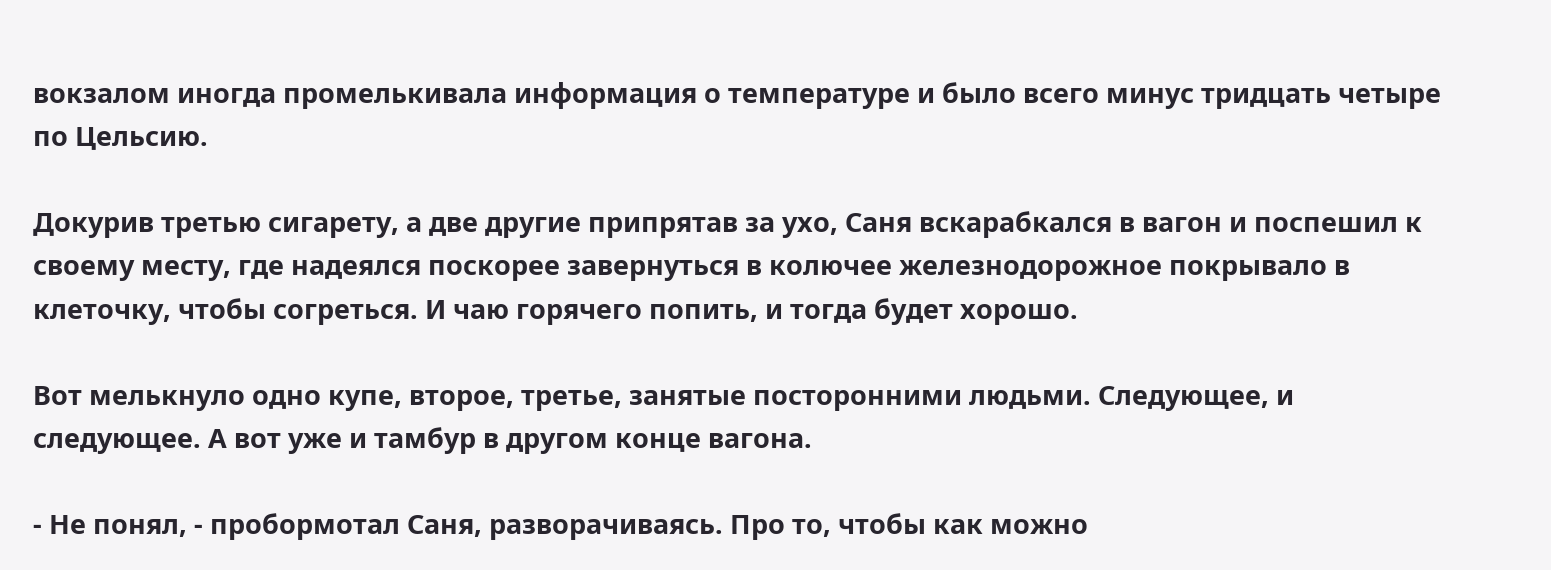вокзалом иногда промелькивала информация о температуре и было всего минус тридцать четыре по Цельсию.

Докурив третью сигарету, а две другие припрятав за ухо, Саня вскарабкался в вагон и поспешил к своему месту, где надеялся поскорее завернуться в колючее железнодорожное покрывало в клеточку, чтобы согреться. И чаю горячего попить, и тогда будет хорошо.

Вот мелькнуло одно купе, второе, третье, занятые посторонними людьми. Следующее, и следующее. А вот уже и тамбур в другом конце вагона.

- Не понял, - пробормотал Саня, разворачиваясь. Про то, чтобы как можно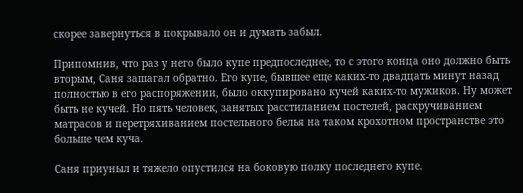скорее завернуться в покрывало он и думать забыл.

Припомнив, что раз у него было купе предпоследнее, то с этого конца оно должно быть вторым, Саня зашагал обратно. Его купе, бывшее еще каких-то двадцать минут назад полностью в его распоряжении, было оккупировано кучей каких-то мужиков. Ну может быть не кучей. Но пять человек, занятых расстиланием постелей, раскручиванием матрасов и перетряхиванием постельного белья на таком крохотном пространстве это больше чем куча.

Саня приуныл и тяжело опустился на боковую полку последнего купе.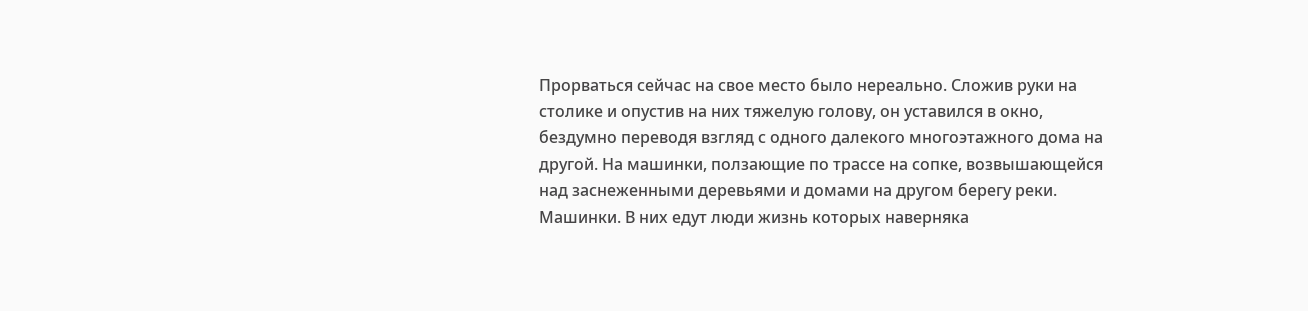Прорваться сейчас на свое место было нереально. Сложив руки на столике и опустив на них тяжелую голову, он уставился в окно, бездумно переводя взгляд с одного далекого многоэтажного дома на другой. На машинки, ползающие по трассе на сопке, возвышающейся над заснеженными деревьями и домами на другом берегу реки. Машинки. В них едут люди жизнь которых наверняка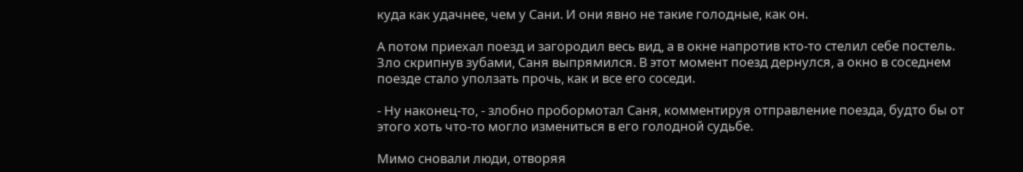куда как удачнее, чем у Сани. И они явно не такие голодные, как он.

А потом приехал поезд и загородил весь вид, а в окне напротив кто-то стелил себе постель. Зло скрипнув зубами, Саня выпрямился. В этот момент поезд дернулся, а окно в соседнем поезде стало уползать прочь, как и все его соседи.

- Ну наконец-то, - злобно пробормотал Саня, комментируя отправление поезда, будто бы от этого хоть что-то могло измениться в его голодной судьбе.

Мимо сновали люди, отворяя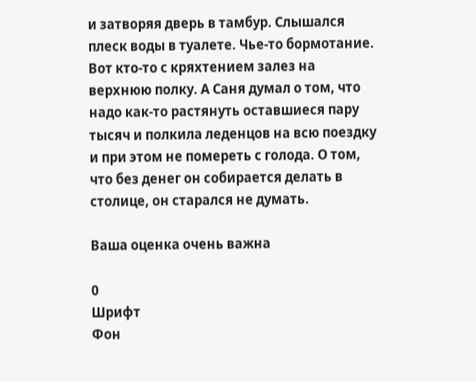и затворяя дверь в тамбур. Слышался плеск воды в туалете. Чье-то бормотание. Вот кто-то с кряхтением залез на верхнюю полку. А Саня думал о том, что надо как-то растянуть оставшиеся пару тысяч и полкила леденцов на всю поездку и при этом не помереть с голода. О том, что без денег он собирается делать в столице, он старался не думать.

Ваша оценка очень важна

0
Шрифт
Фон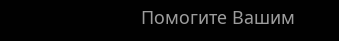Помогите Вашим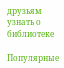друзьям узнать о библиотеке

Популярные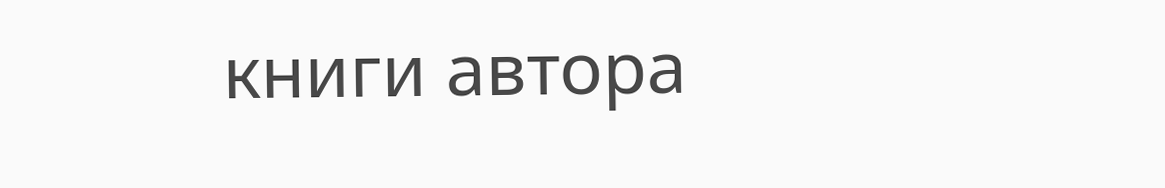книги автора